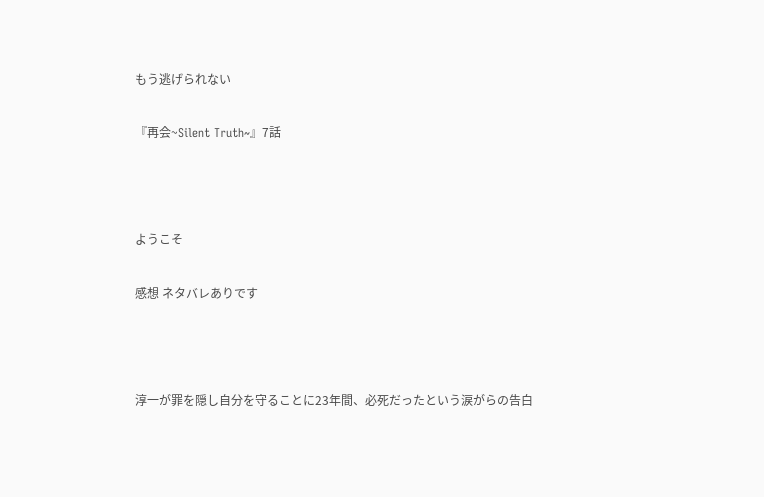もう逃げられない

『再会~Silent Truth~』7話



ようこそ

感想 ネタバレありです



淳一が罪を隠し自分を守ることに23年間、必死だったという涙がらの告白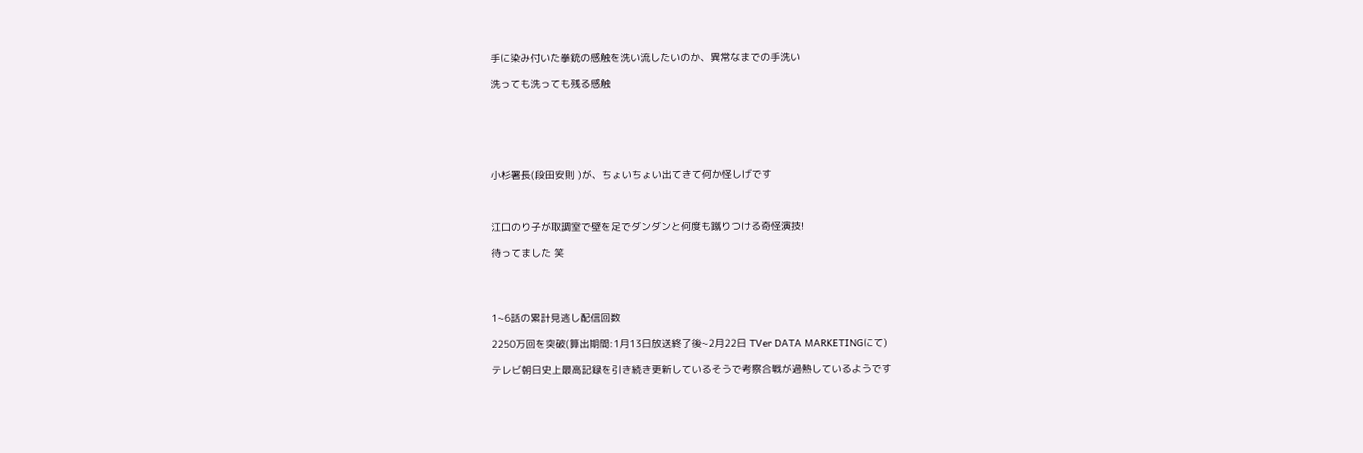手に染み付いた拳銃の感触を洗い流したいのか、異常なまでの手洗い

洗っても洗っても残る感触






小杉署長(段田安則 )が、ちょいちょい出てきて何か怪しげです



江口のり子が取調室で壁を足でダンダンと何度も蹴りつける奇怪演技!

待ってました 笑




1~6話の累計見逃し配信回数

2250万回を突破(算出期間:1月13日放送終了後~2月22日 TVer DATA MARKETINGにて)

テレビ朝日史上最高記録を引き続き更新しているそうで考察合戦が過熱しているようです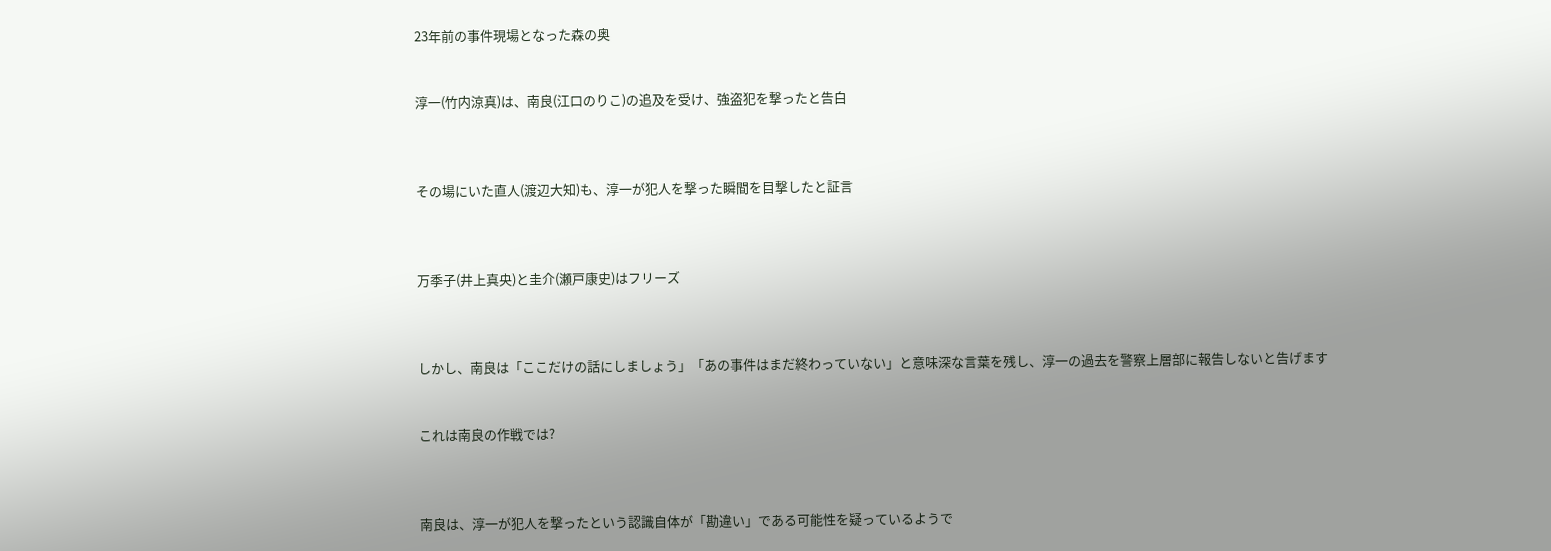23年前の事件現場となった森の奥


淳一(竹内涼真)は、南良(江口のりこ)の追及を受け、強盗犯を撃ったと告白



その場にいた直人(渡辺大知)も、淳一が犯人を撃った瞬間を目撃したと証言



万季子(井上真央)と圭介(瀬戸康史)はフリーズ



しかし、南良は「ここだけの話にしましょう」「あの事件はまだ終わっていない」と意味深な言葉を残し、淳一の過去を警察上層部に報告しないと告げます


これは南良の作戦では?



南良は、淳一が犯人を撃ったという認識自体が「勘違い」である可能性を疑っているようで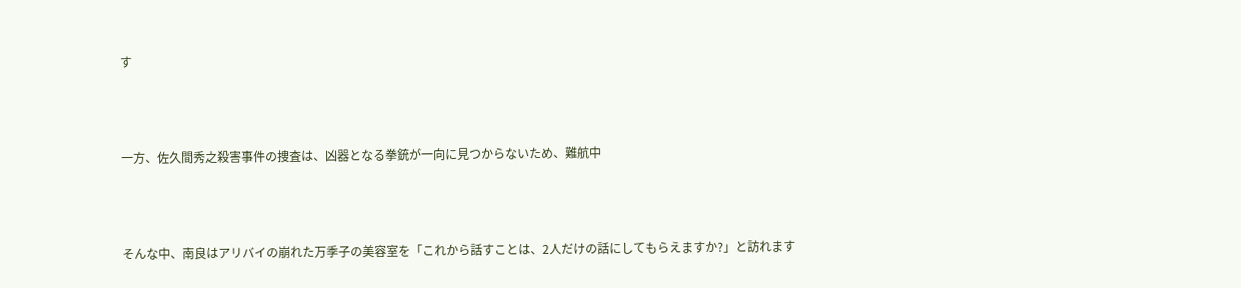す





一方、佐久間秀之殺害事件の捜査は、凶器となる拳銃が一向に見つからないため、難航中





そんな中、南良はアリバイの崩れた万季子の美容室を「これから話すことは、2人だけの話にしてもらえますか?」と訪れます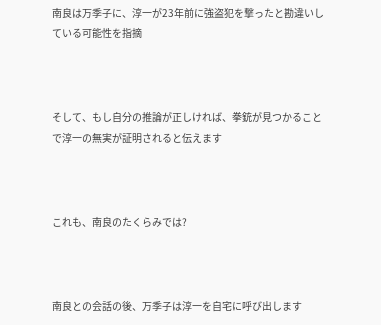南良は万季子に、淳一が23年前に強盗犯を撃ったと勘違いしている可能性を指摘



そして、もし自分の推論が正しければ、拳銃が見つかることで淳一の無実が証明されると伝えます



これも、南良のたくらみでは?



南良との会話の後、万季子は淳一を自宅に呼び出します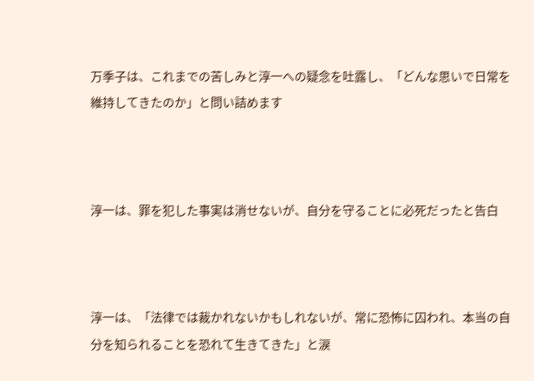万季子は、これまでの苦しみと淳一への疑念を吐露し、「どんな思いで日常を維持してきたのか」と問い詰めます



淳一は、罪を犯した事実は消せないが、自分を守ることに必死だったと告白



淳一は、「法律では裁かれないかもしれないが、常に恐怖に囚われ、本当の自分を知られることを恐れて生きてきた」と涙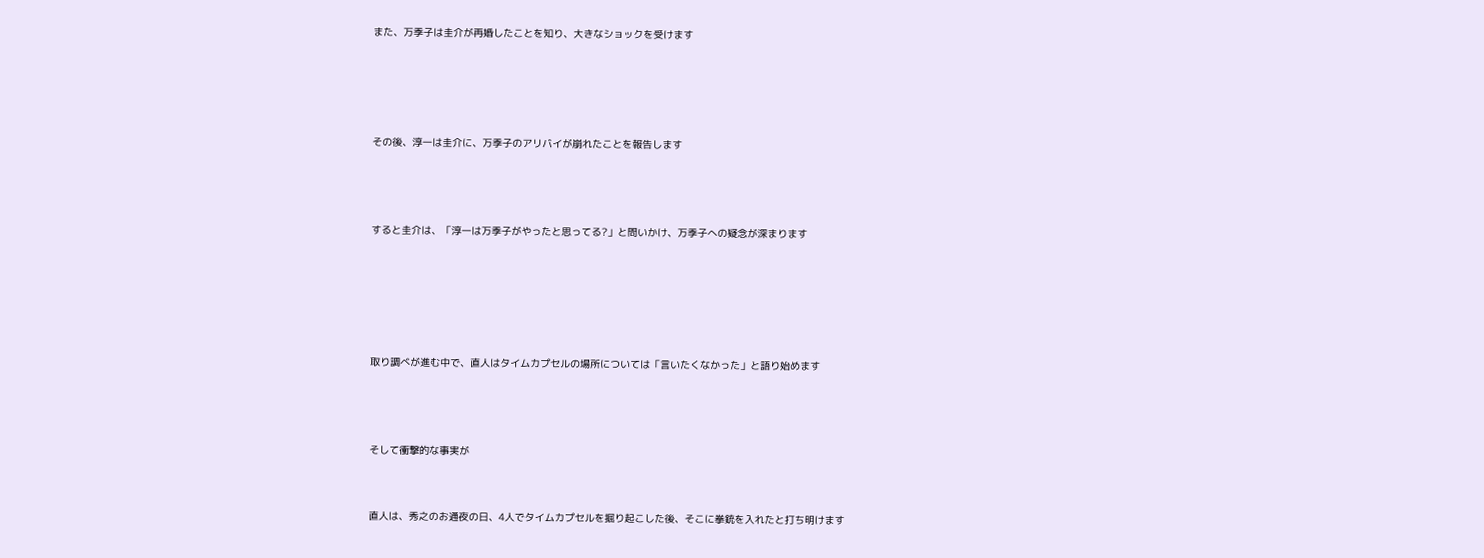また、万季子は圭介が再婚したことを知り、大きなショックを受けます




その後、淳一は圭介に、万季子のアリバイが崩れたことを報告します



すると圭介は、「淳一は万季子がやったと思ってる?」と問いかけ、万季子への疑念が深まります





取り調べが進む中で、直人はタイムカプセルの場所については「言いたくなかった」と語り始めます



そして衝撃的な事実が


直人は、秀之のお通夜の日、4人でタイムカプセルを掘り起こした後、そこに拳銃を入れたと打ち明けます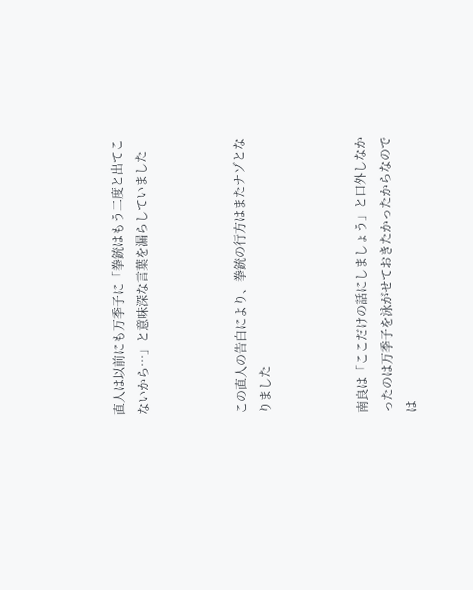直人は以前にも万季子に「拳銃はもう二度と出てこないから…」と意味深な言葉を漏らしていました



この直人の告白により、拳銃の行方はまたナゾとなりました



南良は「ここだけの話にしましょう」と口外しなかったのは万季子を泳がせておきたかったからなのでは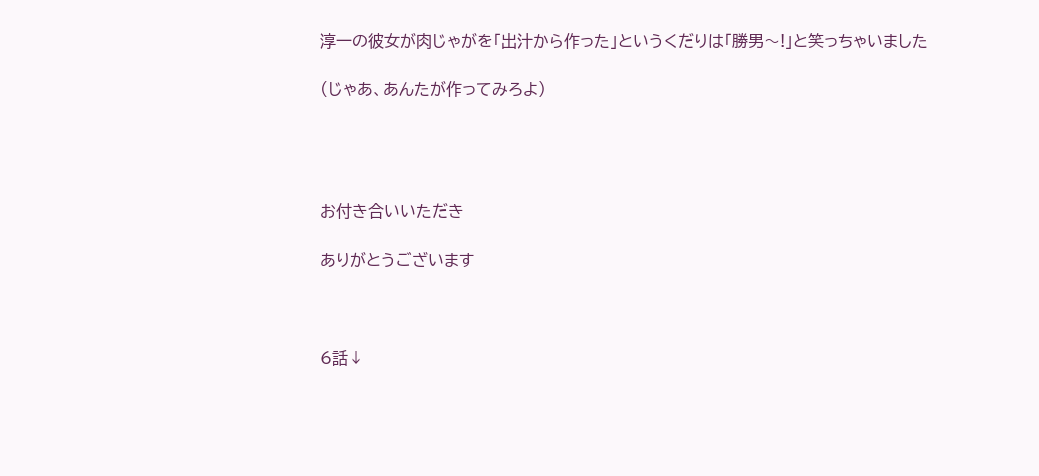淳一の彼女が肉じゃがを「出汁から作った」というくだりは「勝男〜!」と笑っちゃいました

(じゃあ、あんたが作ってみろよ)




お付き合いいただき

ありがとうございます



6話↓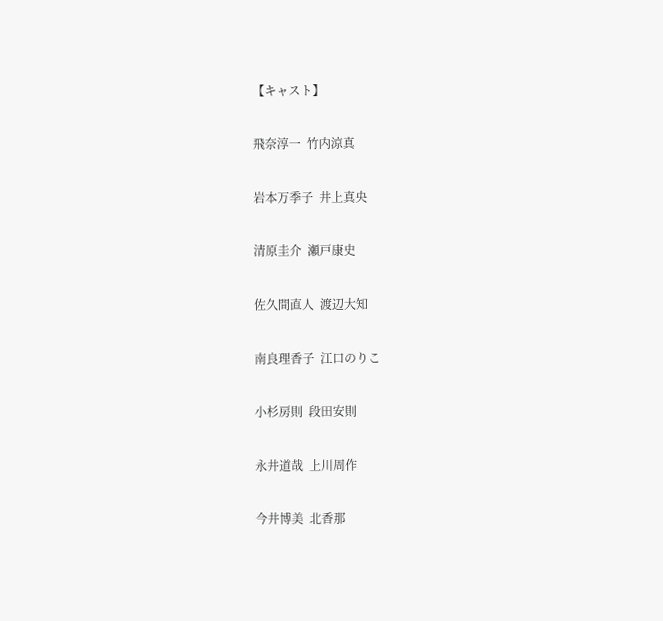【キャスト】

飛奈淳一  竹内涼真

岩本万季子  井上真央

清原圭介  瀬戸康史

佐久間直人  渡辺大知

南良理香子  江口のりこ

小杉房則  段田安則

永井道哉  上川周作

今井博美  北香那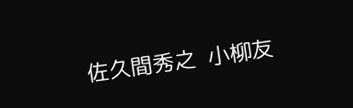佐久間秀之  小柳友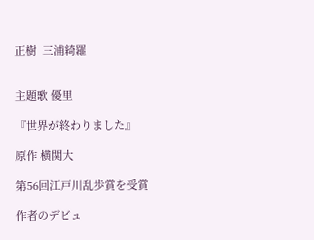正樹  三浦綺羅


主題歌 優里

『世界が終わりました』

原作 横関大

第56回江戸川乱歩賞を受賞

作者のデビュ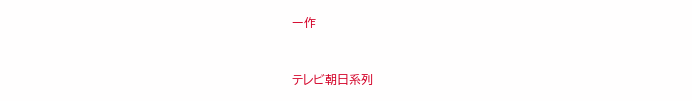ー作



テレビ朝日系列